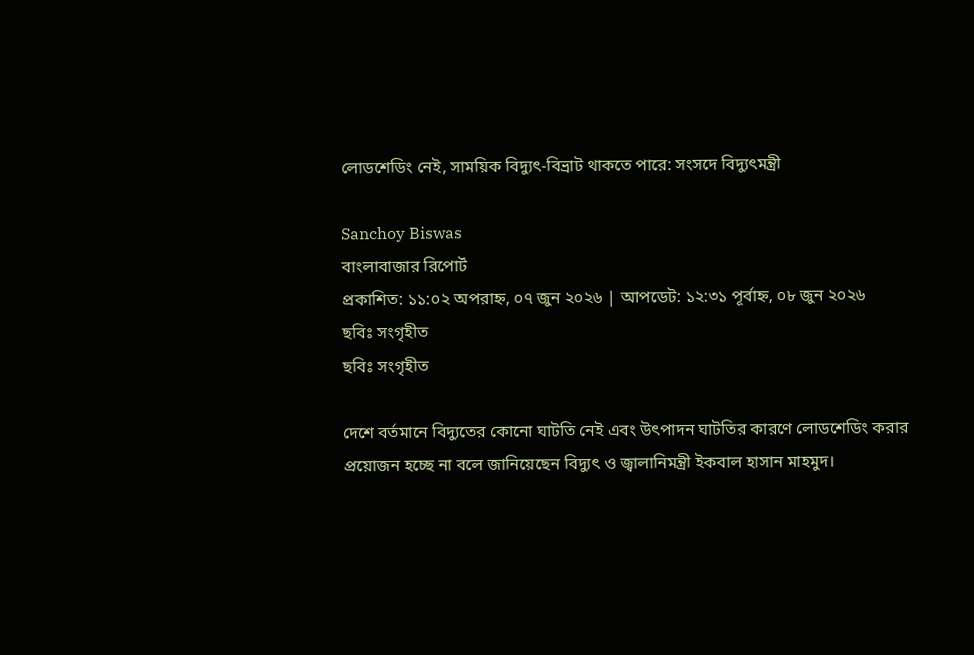লোডশেডিং নেই, সাময়িক বিদ্যুৎ-বিভ্রাট থাকতে পারে: সংসদে বিদ্যুৎমন্ত্রী

Sanchoy Biswas
বাংলাবাজার রিপোর্ট
প্রকাশিত: ১১:০২ অপরাহ্ন, ০৭ জুন ২০২৬ | আপডেট: ১২:৩১ পূর্বাহ্ন, ০৮ জুন ২০২৬
ছবিঃ সংগৃহীত
ছবিঃ সংগৃহীত

দেশে বর্তমানে বিদ্যুতের কোনো ঘাটতি নেই এবং উৎপাদন ঘাটতির কারণে লোডশেডিং করার প্রয়োজন হচ্ছে না বলে জানিয়েছেন বিদ্যুৎ ও জ্বালানিমন্ত্রী ইকবাল হাসান মাহমুদ।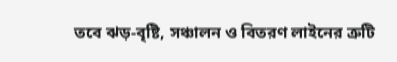তবে ঝড়-বৃষ্টি, সঞ্চালন ও বিতরণ লাইনের ত্রুটি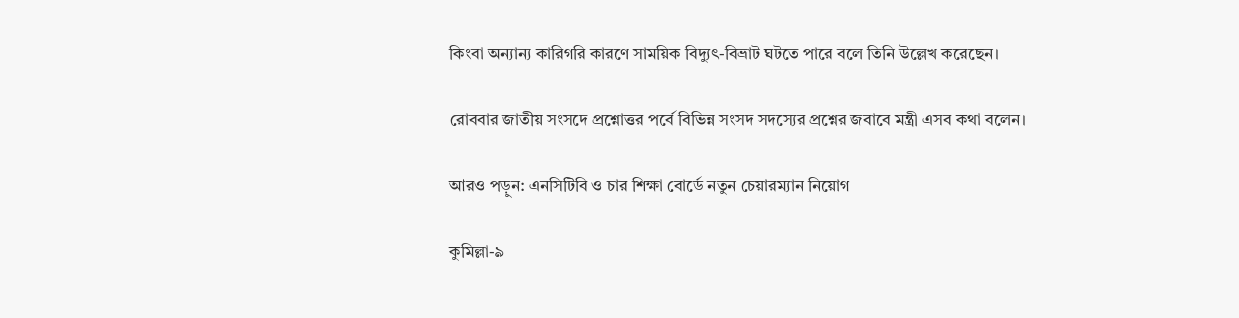কিংবা অন্যান্য কারিগরি কারণে সাময়িক বিদ্যুৎ-বিভ্রাট ঘটতে পারে বলে তিনি উল্লেখ করেছেন।

রোববার জাতীয় সংসদে প্রশ্নোত্তর পর্বে বিভিন্ন সংসদ সদস্যের প্রশ্নের জবাবে মন্ত্রী এসব কথা বলেন।

আরও পড়ুন: এনসিটিবি ও চার শিক্ষা বোর্ডে নতুন চেয়ারম্যান নিয়োগ

কুমিল্লা-৯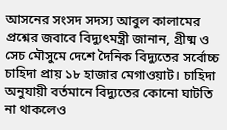আসনের সংসদ সদস্য আবুল কালামের প্রশ্নের জবাবে বিদ্যুৎমন্ত্রী জানান, গ্রীষ্ম ও সেচ মৌসুমে দেশে দৈনিক বিদ্যুতের সর্বোচ্চ চাহিদা প্রায় ১৮ হাজার মেগাওয়াট। চাহিদা অনুযায়ী বর্তমানে বিদ্যুতের কোনো ঘাটতি না থাকলেও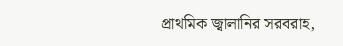প্রাথমিক জ্বালানির সরবরাহ,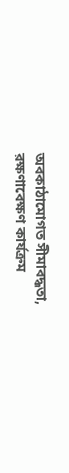অবকাঠামোগত সীমাবদ্ধতা, রক্ষণাবেক্ষণ কার্যক্রম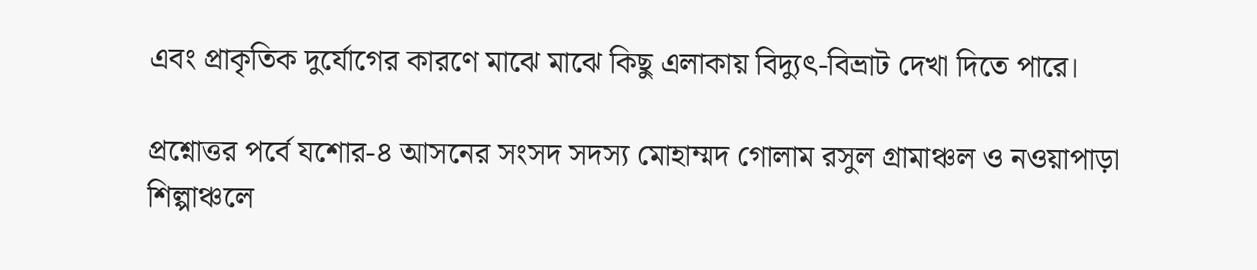এবং প্রাকৃতিক দুর্যোগের কারণে মাঝে মাঝে কিছু এলাকায় বিদ্যুৎ-বিভ্রাট দেখা দিতে পারে।

প্রশ্নোত্তর পর্বে যশোর-৪ আসনের সংসদ সদস্য মোহাম্মদ গোলাম রসুল গ্রামাঞ্চল ও নওয়াপাড়া শিল্পাঞ্চলে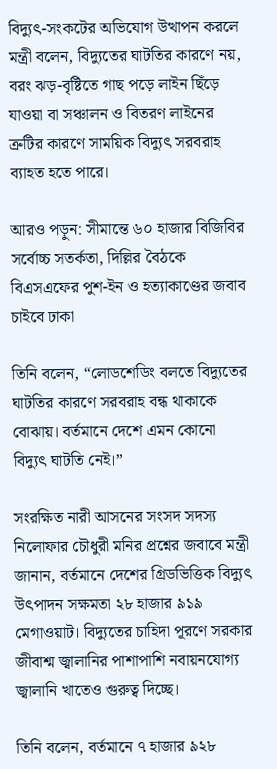বিদ্যুৎ-সংকটের অভিযোগ উত্থাপন করলে মন্ত্রী বলেন, বিদ্যুতের ঘাটতির কারণে নয়, বরং ঝড়-বৃষ্টিতে গাছ পড়ে লাইন ছিঁড়ে যাওয়া বা সঞ্চালন ও বিতরণ লাইনের ত্রুটির কারণে সাময়িক বিদ্যুৎ সরবরাহ ব্যাহত হতে পারে।

আরও পড়ুন: সীমান্তে ৬০ হাজার বিজিবির সর্বোচ্চ সতর্কতা, দিল্লির বৈঠকে বিএসএফের পুশ-ইন ও হত্যাকাণ্ডের জবাব চাইবে ঢাকা

তিনি বলেন, “লোডশেডিং বলতে বিদ্যুতের ঘাটতির কারণে সরবরাহ বন্ধ থাকাকে বোঝায়। বর্তমানে দেশে এমন কোনো বিদ্যুৎ ঘাটতি নেই।”

সংরক্ষিত নারী আসনের সংসদ সদস্য নিলোফার চৌধুরী মনির প্রশ্নের জবাবে মন্ত্রী জানান, বর্তমানে দেশের গ্রিডভিত্তিক বিদ্যুৎ উৎপাদন সক্ষমতা ২৮ হাজার ৯১৯ মেগাওয়াট। বিদ্যুতের চাহিদা পূরণে সরকার জীবাশ্ম জ্বালানির পাশাপাশি নবায়নযোগ্য জ্বালানি খাতেও গুরুত্ব দিচ্ছে।

তিনি বলেন, বর্তমানে ৭ হাজার ৯২৮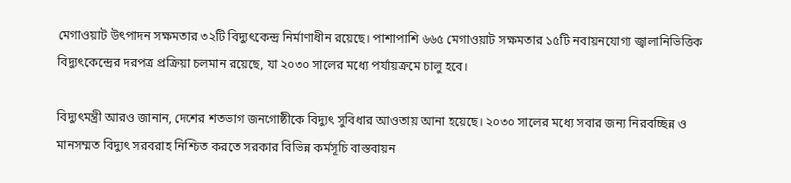মেগাওয়াট উৎপাদন সক্ষমতার ৩২টি বিদ্যুৎকেন্দ্র নির্মাণাধীন রয়েছে। পাশাপাশি ৬৬৫ মেগাওয়াট সক্ষমতার ১৫টি নবায়নযোগ্য জ্বালানিভিত্তিক বিদ্যুৎকেন্দ্রের দরপত্র প্রক্রিয়া চলমান রয়েছে, যা ২০৩০ সালের মধ্যে পর্যায়ক্রমে চালু হবে।

বিদ্যুৎমন্ত্রী আরও জানান, দেশের শতভাগ জনগোষ্ঠীকে বিদ্যুৎ সুবিধার আওতায় আনা হয়েছে। ২০৩০ সালের মধ্যে সবার জন্য নিরবচ্ছিন্ন ও মানসম্মত বিদ্যুৎ সরবরাহ নিশ্চিত করতে সরকার বিভিন্ন কর্মসূচি বাস্তবায়ন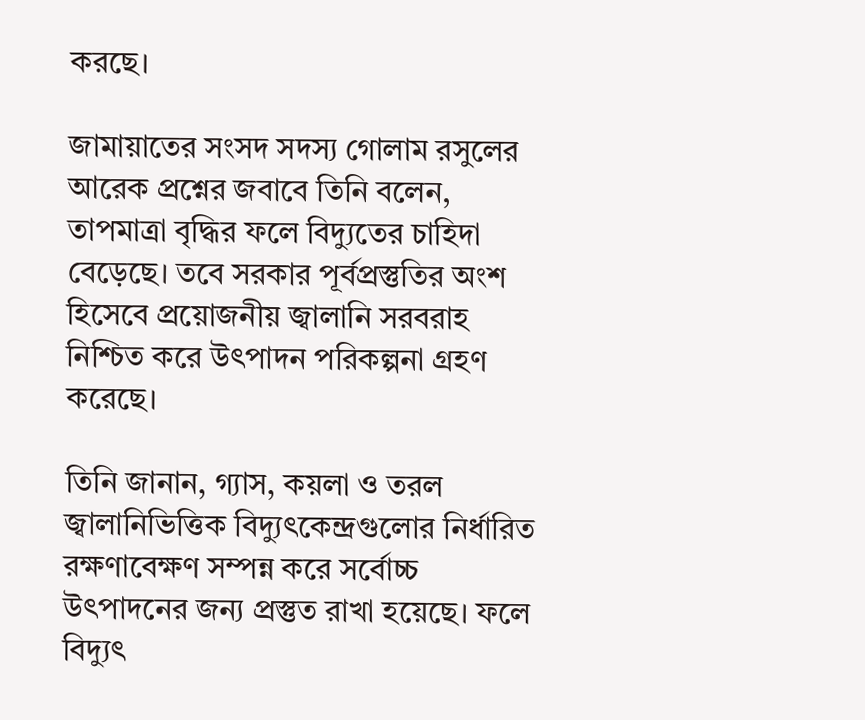করছে।

জামায়াতের সংসদ সদস্য গোলাম রসুলের আরেক প্রশ্নের জবাবে তিনি বলেন, তাপমাত্রা বৃদ্ধির ফলে বিদ্যুতের চাহিদা বেড়েছে। তবে সরকার পূর্বপ্রস্তুতির অংশ হিসেবে প্রয়োজনীয় জ্বালানি সরবরাহ নিশ্চিত করে উৎপাদন পরিকল্পনা গ্রহণ করেছে।

তিনি জানান, গ্যাস, কয়লা ও তরল জ্বালানিভিত্তিক বিদ্যুৎকেন্দ্রগুলোর নির্ধারিত রক্ষণাবেক্ষণ সম্পন্ন করে সর্বোচ্চ উৎপাদনের জন্য প্রস্তুত রাখা হয়েছে। ফলে বিদ্যুৎ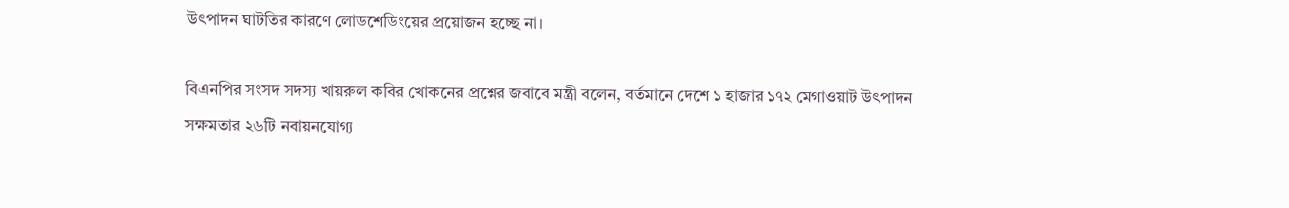উৎপাদন ঘাটতির কারণে লোডশেডিংয়ের প্রয়োজন হচ্ছে না।

বিএনপির সংসদ সদস্য খায়রুল কবির খোকনের প্রশ্নের জবাবে মন্ত্রী বলেন, বর্তমানে দেশে ১ হাজার ১৭২ মেগাওয়াট উৎপাদন সক্ষমতার ২৬টি নবায়নযোগ্য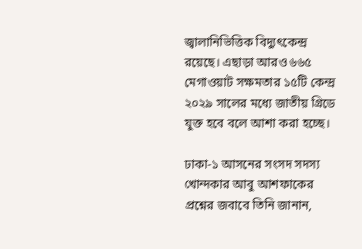জ্বালানিভিত্তিক বিদ্যুৎকেন্দ্র রয়েছে। এছাড়া আরও ৬৬৫ মেগাওয়াট সক্ষমতার ১৫টি কেন্দ্র ২০২৯ সালের মধ্যে জাতীয় গ্রিডে যুক্ত হবে বলে আশা করা হচ্ছে।

ঢাকা-১ আসনের সংসদ সদস্য খোন্দকার আবু আশফাকের প্রশ্নের জবাবে তিনি জানান,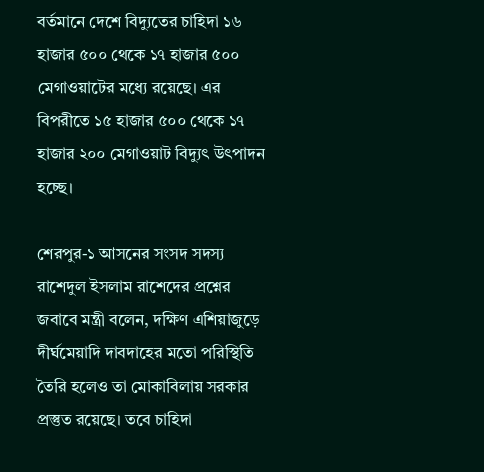বর্তমানে দেশে বিদ্যুতের চাহিদা ১৬ হাজার ৫০০ থেকে ১৭ হাজার ৫০০ মেগাওয়াটের মধ্যে রয়েছে। এর বিপরীতে ১৫ হাজার ৫০০ থেকে ১৭ হাজার ২০০ মেগাওয়াট বিদ্যুৎ উৎপাদন হচ্ছে।

শেরপুর-১ আসনের সংসদ সদস্য রাশেদুল ইসলাম রাশেদের প্রশ্নের জবাবে মন্ত্রী বলেন, দক্ষিণ এশিয়াজুড়ে দীর্ঘমেয়াদি দাবদাহের মতো পরিস্থিতি তৈরি হলেও তা মোকাবিলায় সরকার প্রস্তুত রয়েছে। তবে চাহিদা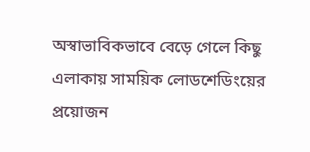অস্বাভাবিকভাবে বেড়ে গেলে কিছু এলাকায় সাময়িক লোডশেডিংয়ের প্রয়োজন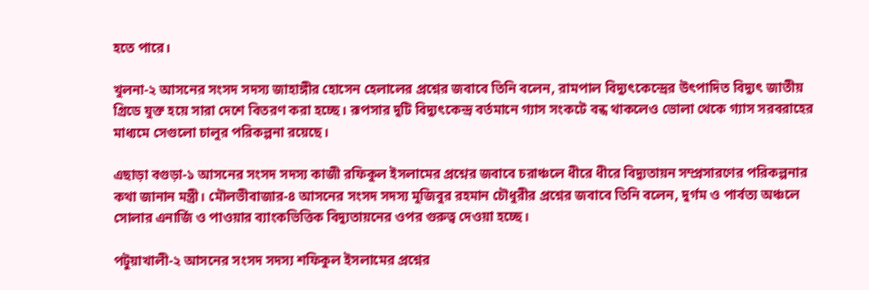হতে পারে।

খুলনা-২ আসনের সংসদ সদস্য জাহাঙ্গীর হোসেন হেলালের প্রশ্নের জবাবে তিনি বলেন, রামপাল বিদ্যুৎকেন্দ্রের উৎপাদিত বিদ্যুৎ জাতীয় গ্রিডে যুক্ত হয়ে সারা দেশে বিতরণ করা হচ্ছে। রূপসার দুটি বিদ্যুৎকেন্দ্র বর্তমানে গ্যাস সংকটে বন্ধ থাকলেও ভোলা থেকে গ্যাস সরবরাহের মাধ্যমে সেগুলো চালুর পরিকল্পনা রয়েছে।

এছাড়া বগুড়া-১ আসনের সংসদ সদস্য কাজী রফিকুল ইসলামের প্রশ্নের জবাবে চরাঞ্চলে ধীরে ধীরে বিদ্যুতায়ন সম্প্রসারণের পরিকল্পনার কথা জানান মন্ত্রী। মৌলভীবাজার-৪ আসনের সংসদ সদস্য মুজিবুর রহমান চৌধুরীর প্রশ্নের জবাবে তিনি বলেন, দুর্গম ও পার্বত্য অঞ্চলে সোলার এনার্জি ও পাওয়ার ব্যাংকভিত্তিক বিদ্যুতায়নের ওপর গুরুত্ব দেওয়া হচ্ছে।

পটুয়াখালী-২ আসনের সংসদ সদস্য শফিকুল ইসলামের প্রশ্নের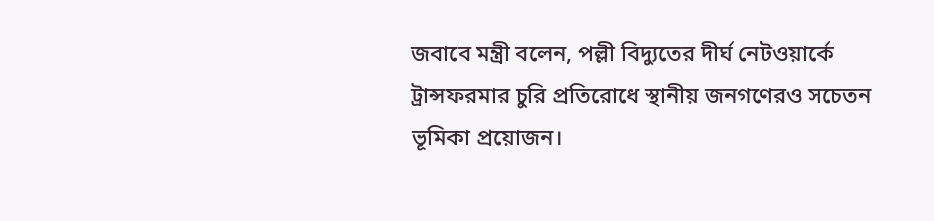জবাবে মন্ত্রী বলেন, পল্লী বিদ্যুতের দীর্ঘ নেটওয়ার্কে ট্রান্সফরমার চুরি প্রতিরোধে স্থানীয় জনগণেরও সচেতন ভূমিকা প্রয়োজন।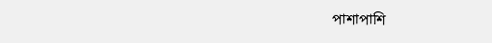পাশাপাশি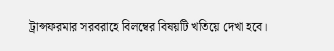ট্রান্সফরমার সরবরাহে বিলম্বের বিষয়টি খতিয়ে দেখা হবে।